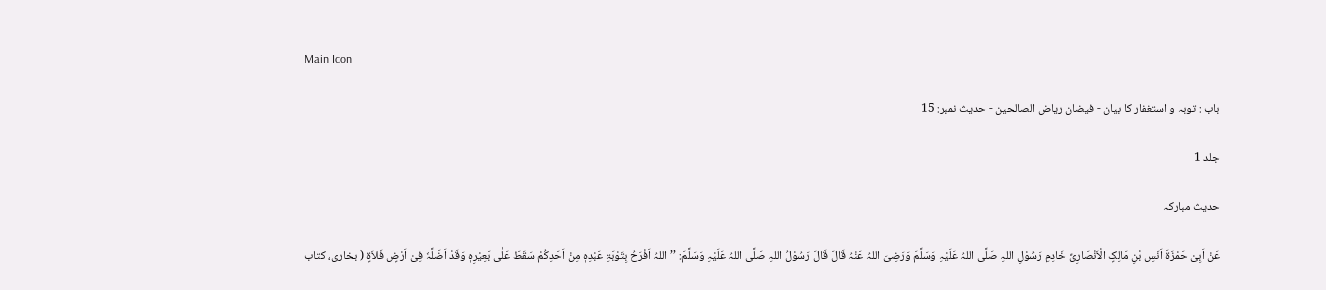Main Icon

باب : توبہ و استغفار کا بیان - فیضان ریاض الصالحین - حدیث نمبر: 15

جلد 1

حدیث مبارکہ

عَنْ اَبِیْ حَمْزَۃَ اَنَسِ بْنِ مَالِکٍ الْاَنْصَارِیِّ خَادِمِ رَسُوْلِ اللہِ صَلَّی اللہُ عَلَیْہِ وَسَلَّمَ وَرَضِیَ اللہُ عَنْہُ قَالَ قَالَ رَسُوْلُ اللہِ صَلَّی اللہُ عَلَیْہِ وَسَلَّمَ: ’’اللہُ اَفْرَحُ بِتَوْبَۃِ عَبْدِہٖ مِنْ اَحَدِکُمْ سَقَطَ عَلٰی بَعِیْرِہٖ وَقَدْ اَضَلَّہٗ فِیْ اَرْضٍ فَلاَۃٍ ( بخاری، کتاب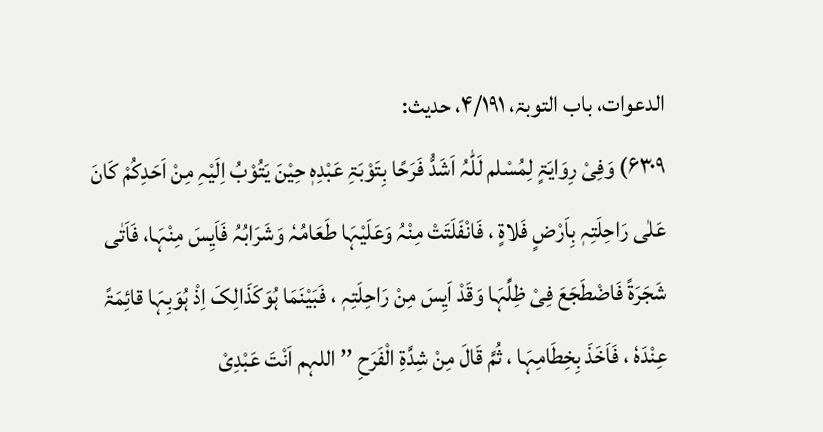الدعوات، باب التوبۃ، ۴/۱۹۱، حدیث:
۶۳۰۹) وَفِیْ رِوَایَۃٍ لِمُسْلم لَلّٰہُ اَشَدُّ فَرَحًا بِتَوْبَۃِ عَبْدِہٖ حِیْنَ یَتُوْبُ اِلَیْہِ مِنْ اَحَدِکُمْ کَانَ عَلٰی رَاحِلَتِہٖ بِاَرْضٍ فَلاۃٍ ، فَانْفَلَتَتْ مِنْہُ وَعَلَیْہَا طَعَامُہٗ وَشَرَابُہُ فَاَیِسَ مِنْہَا، فَاَتٰی شَجَرَۃً فَاضْطَجَعَ فِیْ ظِلِّہَا وَقَدْ اَیِسَ مِنْ رَاحِلَتِہٖ ، فَبَیْنَمَا ہُوَکَذَالِکَ اِذْ ہُوَبِہَا قائِمَۃً عِنْدَہٗ ، فَاَخَذَ بِخِطَامِہَا ، ثُمَّ قَالَ مِنْ شِدَّۃِ الْفَرَحِ ’’ اللہم اَنْتَ عَبْدِیْ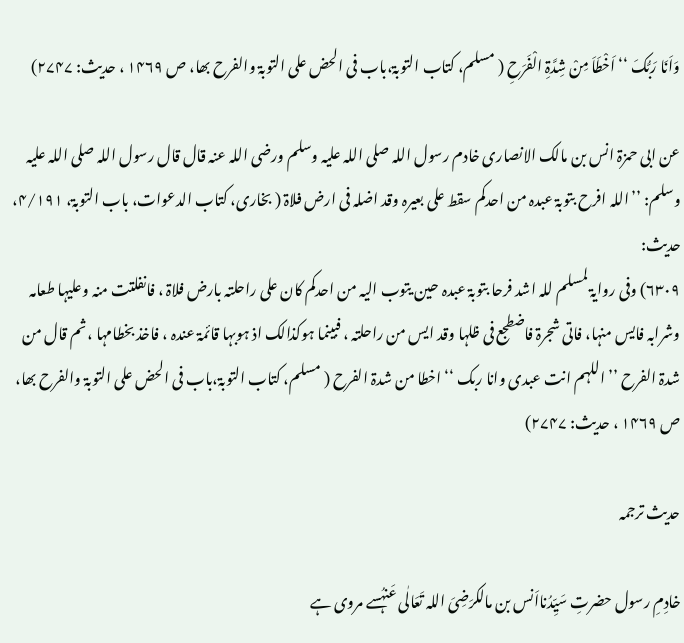وَاَنَا رَبُّکَ ‘‘ اَخْطَاَ مِنْ شِدَّۃِ الْفَرَحِ ( مسلم، کتاب التوبۃ،باب فی الحض علی التوبۃ والفرح بھا، ص ۱۴۶۹ ، حدیث: ۲۷۴۷)

عن ابی حمزۃ انس بن مالک الانصاری خادم رسول اللہ صلی اللہ علیہ وسلم ورضی اللہ عنہ قال قال رسول اللہ صلی اللہ علیہ وسلم: ’’اللہ افرح بتوبۃ عبدہ من احدکم سقط علی بعیرہ وقد اضلہ فی ارض فلاۃ ( بخاری، کتاب الدعوات، باب التوبۃ، ۴/۱۹۱، حدیث:
۶۳۰۹) وفی روایۃ لمسلم للہ اشد فرحا بتوبۃ عبدہ حین یتوب الیہ من احدکم کان علی راحلتہ بارض فلاۃ ، فانفلتت منہ وعلیہا طعامہ وشرابہ فایس منہا، فاتی شجرۃ فاضطجع فی ظلہا وقد ایس من راحلتہ ، فبینما ہوکذالک اذ ہوبہا قائمۃ عندہ ، فاخذ بخطامہا ، ثم قال من شدۃ الفرح ’’ اللہم انت عبدی وانا ربک ‘‘ اخطا من شدۃ الفرح ( مسلم، کتاب التوبۃ،باب فی الحض علی التوبۃ والفرح بھا، ص ۱۴۶۹ ، حدیث: ۲۷۴۷)

حدیث ترجمہ

خادِمِ رسول حضرتِ سَیِّدُنااَنس بن مالکرَضِیَ اللہ تَعَالٰی عَنہُسے مروی ہے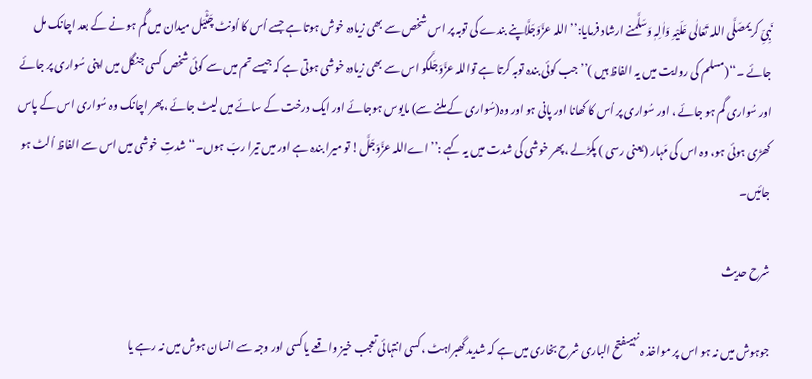نَبِیِّ کریمصَلَّی اللہ تَعَالٰی عَلَیْہِ وَاٰلِہٖ وَسَلَّمنے ارشاد فرمایا:’’اللہ عزَّوَجَلَّاپنے بندے کی توبہ پر اس شخص سے بھی زیادہ خوش ہوتا ہے جسے اُس کا اُونٹ چَٹْیَل میدان میں گُم ہو نے کے بعد اچانک مل جائے ۔‘‘(مسلم کی روایت میں یہ الفاظ ہیں )’’ جب کوئی بندہ توبہ کرتا ہے تواللہ عزَّوَجَلَّکو اس سے بھی زیادہ خوشی ہوتی ہے کہ جیسے تم میں سے کوئی شخص کسی جنگل میں اپنی سُواری پر جائے اور سُواری گم ہو جائے ، اور سُواری پر اُس کا کھانا اور پانی ہو اور وہ(سُواری کے ملنے سے) مایوس ہوجائے اور ایک درخت کے سائے میں لیٹ جائے ،پھر اچانک وہ سُواری اس کے پاس کھڑی ہوئی ہو، وہ اس کی مَہار (یعنی رسی ) پکڑلے ،پھر خوشی کی شدت میں یہ کہے :’’اےاللہ عزَّوَجَلَّ! تو میرا بندہ ہے اور میں تیرا ربّ ہوں۔‘‘ شدتِ خوشی میں اس سے الفاظ اُلٹ ہو جائیں۔

شرح حدیث

جوہوش میں نہ ہو اس پر مواخذ ہ نہیںفتح الباری شرح بخاری میں ہے کہ شدید گھبراہٹ ،کسی انتہائی تعجب خیز واقعے یا کسی اور وجہ سے انسان ہوش میں نہ رہے یا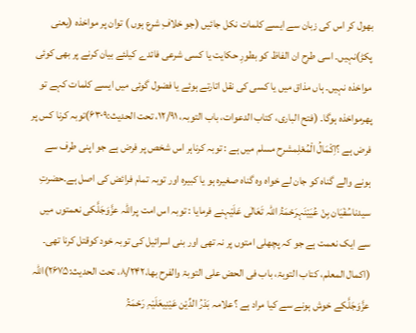بھول کر اس کی زبان سے ایسے کلمات نکل جائیں (جو خلافِ شرع ہوں ) توان پر مواخذہ (یعنی پکڑ)نہیں۔ اسی طرح ان الفاظ کو بطورِ حکایت یا کسی شرعی فائدے کیلئے بیان کرنے پر بھی کوئی مواخذہ نہیں۔ ہاں مذاق میں یا کسی کی نقل اتارتے ہوئے یا فضول گوئی میں ایسے کلمات کہے تو پھرمواخذہ ہوگا۔ (فتح الباری، کتاب الدعوات، باب التوبہ، ۱۲/۹۱، تحت الحدیث:۶۳۰۹)توبہ کرنا کس پر فرض ہے ؟اِکْمَالُ الْمُعْلِمشرح مسلم میں ہے : توبہ کرناہر اس شخص پر فرض ہے جو اپنی طرف سے ہونے والے گناہ کو جان لے خواہ وہ گناہ صغیرہ ہو یا کبیرہ اور توبہ تمام فرائض کی اصل ہے۔حضرتِ سیدناسُفْیَان بِنْ عُیَیْنَہرَحْمَۃُ اللہ تَعَالٰی عَلَیْہنے فرمایا : توبہ اس امت پراللہ عزَّوَجَلَّکی نعمتوں میں سے ایک نعمت ہے جو کہ پچھلی امتوں پر نہ تھی اور بنی اسرائیل کی توبہ خود کوقتل کرنا تھی۔ (اکمال المعلم، کتاب التوبۃ، باب فی الحض علی التوبۃ والفرح بھا،۸/۲۴۲، تحت الحدیث:۲۶۷۵)اللہ عزَّوَجَلَّکے خوش ہونے سے کیا مراد ہے ؟علامہ بَدْرُ الدِّیْن عَیْنِیعَلَیْہِ رَحْمَۃُ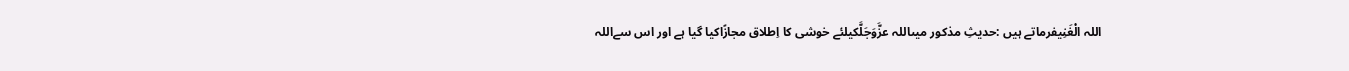اللہ الْغَنِیفرماتے ہیں :حدیثِ مذکور میںاللہ عزَّوَجَلَّکیلئے خوشی کا اِطلاق مجازًاکیا گیا ہے اور اس سےاللہ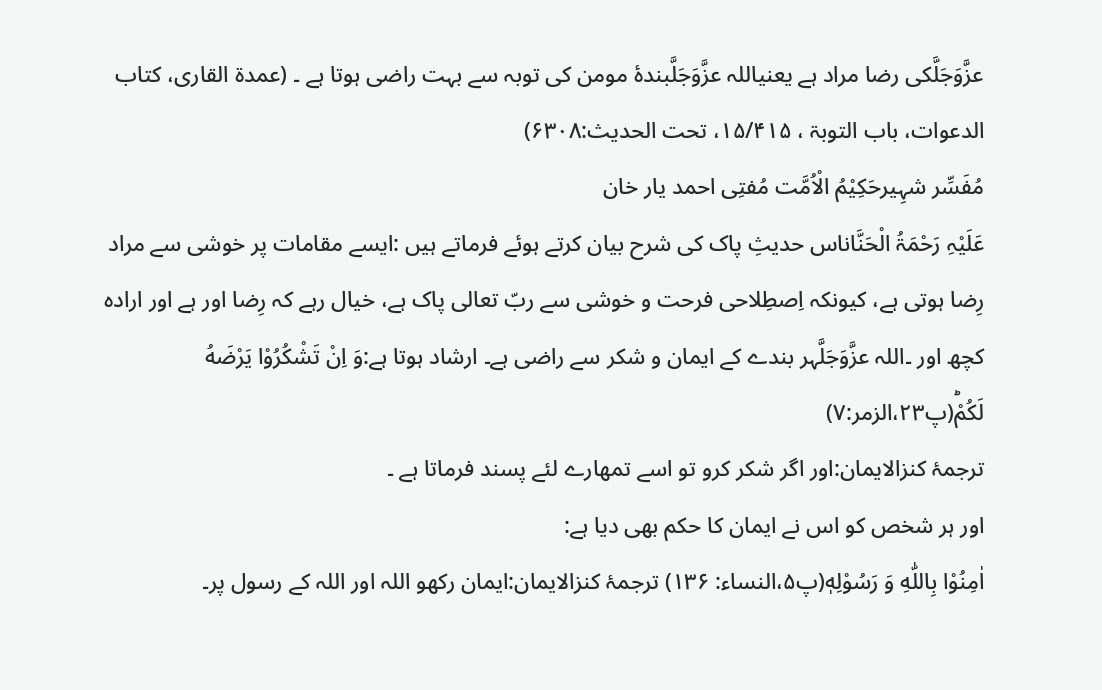عزَّوَجَلَّکی رضا مراد ہے یعنیاللہ عزَّوَجَلَّبندۂ مومن کی توبہ سے بہت راضی ہوتا ہے ۔ (عمدۃ القاری، کتاب الدعوات، باب التوبۃ ، ۱۵/۴۱۵، تحت الحدیث:۶۳۰۸)
مُفَسِّر شہِیرحَکِیْمُ الْاُمَّت مُفتِی احمد یار خان
عَلَیْہِ رَحْمَۃُ الْحَنَّاناس حدیثِ پاک کی شرح بیان کرتے ہوئے فرماتے ہیں :ایسے مقامات پر خوشی سے مراد رِضا ہوتی ہے، کیونکہ اِصطِلاحی فرحت و خوشی سے ربّ تعالی پاک ہے، خیال رہے کہ رِضا اور ہے اور ارادہ کچھ اور ۔اللہ عزَّوَجَلَّہر بندے کے ایمان و شکر سے راضی ہے۔ ارشاد ہوتا ہے:وَ اِنْ تَشْكُرُوْا یَرْضَهُ لَكُمْؕ(پ۲۳،الزمر:۷)
ترجمۂ کنزالایمان:اور اگر شکر کرو تو اسے تمھارے لئے پسند فرماتا ہے ۔
اور ہر شخص کو اس نے ایمان کا حکم بھی دیا ہے:
اٰمِنُوْا بِاللّٰهِ وَ رَسُوْلِهٖ(پ۵،النساء: ۱۳۶) ترجمۂ کنزالایمان:ایمان رکھو اللہ اور اللہ کے رسول پر۔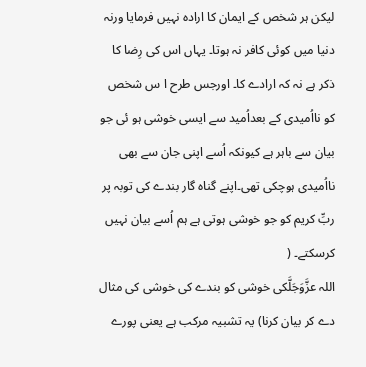لیکن ہر شخص کے ایمان کا ارادہ نہیں فرمایا ورنہ دنیا میں کوئی کافر نہ ہوتا۔ یہاں اس کی رِضا کا ذکر ہے نہ کہ ارادے کا۔ اورجس طرح ا س شخص کو نااُمیدی کے بعداُمید سے ایسی خوشی ہو ئی جو بیان سے باہر ہے کیونکہ اُسے اپنی جان سے بھی نااُمیدی ہوچکی تھی۔اپنے گناہ گار بندے کی توبہ پر ربِّ کریم کو جو خوشی ہوتی ہے ہم اُسے بیان نہیں کرسکتے۔ (
اللہ عزَّوَجَلَّکی خوشی کو بندے کی خوشی کی مثال دے کر بیان کرنا) یہ تشبیہ مرکب ہے یعنی پورے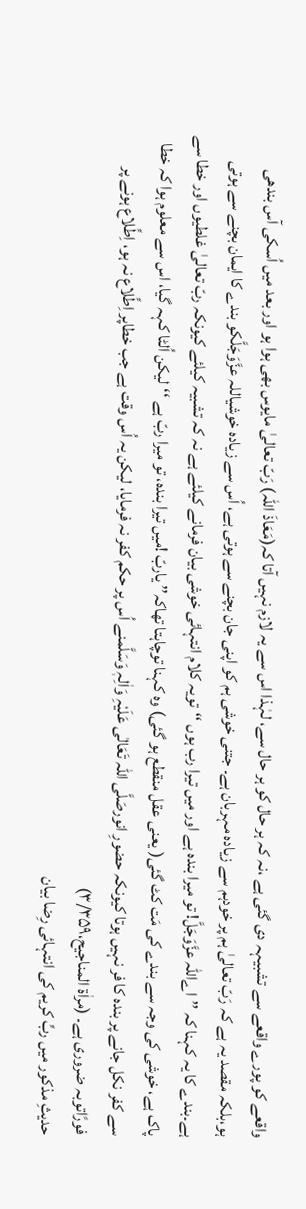واقعے کو پورے واقعے سے تشبیہہ دی گئی ہے ،نہ کہ ہر حال کو ہر حال سے، لہٰذا اس سے یہ لازم نہیں آتا کہ(مَعَاذَ اللہ) رَبّ تعالیٰ مایوس بھی ہوا ہو اور بعد میں اُسکی آس بندھی ہو،بلکہ مقصد یہ ہے کہ رَبّ تعالیٰ ہم پر خودہم سے زیادہ مہربان ہے۔ جتنی خوشی ہم کو اپنی جان بچنے سے ہوتی ہے، اُس سے زیادہ خوشیاللہ عزَّوَجَلَّکو بندے کا ایمان بچنے سے ہوتی ہے۔بندے کا یہ کہنا کہ ’’اےاللہ عزَّوَجَلَّ! تو میرا بندہ ہے اور میں تیرا رب ہوں ‘‘تویہ کلام انتہائی خوشی بیان فرمانے کیلئے ہے نہ کہ تشبیہ کیلئے کیونکہ ربّ تعالیٰ غلطیوں اور خطا سے پاک ہے، خوشی کی وجہ سے بندے کی مَت کٹ گئی( یعنی عقل منقطع ہو گئی) وہ کہنا توچاہتا تھاکہ’’ یاربّ !میں تیرا بندہ، تو میرا ربّ ہے ‘‘لیکن اُلٹا کہہ گیا، اس سے معلوم ہوا کہ خطا سے کفر نکل جانے پر بندہ کا فر نہیں ہوتا کیونکہ حضورِ انورصَلَّی اللہ تَعَالٰی عَلَیْہِ وَاٰلِہٖ وَسَلَّمنے اُس پر حکم کفر نہ فرمایا، لیکن یہ اُس وقت ہے جب خطاپر اِطِّلاع نہ ہو، اِطِّلاع ہونے پر فورًاتوبہ ضروری ہے۔ (مراٰۃ المناجیح،۳/۳۵۹)
حدیثِ مذکور میں ربِّ کریم کی انتہائی رِضا بیان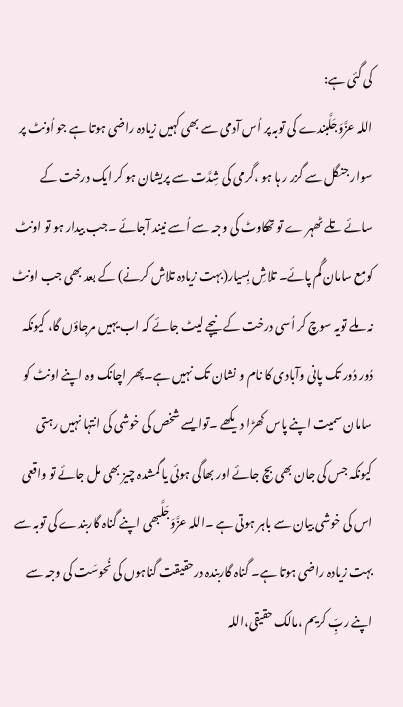کی گئی ہے:
اللہ عزَّوَجَلَّبندے کی توبہ پر اُس آدمی سے بھی کہیں زیادہ راضی ہوتا ہے جو اُونٹ پر سوار جنگل سے گزر ر ہا ہو ،گرمی کی شِدَّت سے پریشان ہو کر ایک درخت کے سائے تلے ٹھہر ے تو تھکاوٹ کی وجہ سے اُسے نیند آجائے ۔جب بیدار ہو تو اونٹ کومع سامان گُم پائے۔ تلاشِ بِسیار(بہت زیادہ تلاش کرنے) کے بعد بھی جب اونٹ نہ ملے تویہ سوچ کر اُسی درخت کے نیچے لیٹ جائے کہ اب یہیں مرجاؤں گا، کیونکہ دُور دُور تک پانی وآبادی کا نام و نشان تک نہیں ہے۔پھر اچانک وہ اپنے اونٹ کو سامان سمیت اپنے پاس کھڑا دیکھے ۔توایسے شخص کی خوشی کی انتہا نہیں رہتی کیونکہ جس کی جان بھی بچ جائے اور بھاگی ہوئی یا گمشدہ چیز بھی مل جائے تو واقعی اس کی خوشی بیان سے باہر ہوتی ہے ۔اللہ عزَّوَجَلَّبھی اپنے گناہ گاربندے کی توبہ سے بہت زیادہ راضی ہوتا ہے۔ گناہ گاربندہ درحقیقت گناہوں کی نُحوسَت کی وجہ سے اپنے ربِّ کریم ،مالک حقیقی،اللہ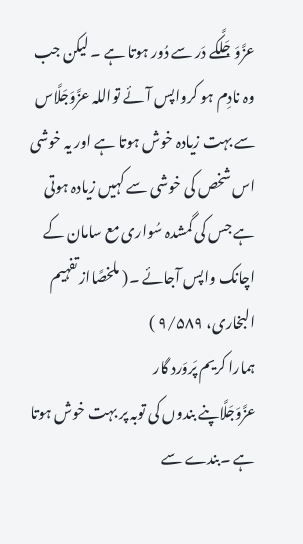عزَّوَجَلَّکے دَر سے دُور ہوتا ہے ۔ لیکن جب وہ نادِم ہو کرواپس آئے تواللہ عزَّوَجَلَّاس سے بہت زیادہ خوش ہوتا ہے اور یہ خوشی اس شخص کی خوشی سے کہیں زیادہ ہوتی ہے جس کی گمشدہ سُواری مع سامان کے اچانک واپس آجائے ۔( ملخصًااز تفہیم البخاری، ۹/۵۸۹ )
ہمارا کریم پَروَرد گار
عزَّوَجَلَّاپنے بندوں کی توبہ پر بہت خوش ہوتا ہے ۔بندے سے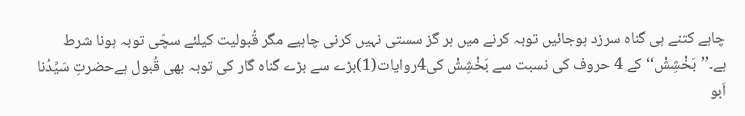چاہے کتنے ہی گناہ سرزد ہوجائیں توبہ کرنے میں ہر گز سستی نہیں کرنی چاہیے مگر قُبولیت کیلئے سچّی توبہ ہونا شرط ہے۔’’بَخْشِشْ‘‘کے 4 حروف کی نسبت سے بَخْشِشْ کی4روایات(1)بڑے سے بڑے گناہ گار کی توبہ بھی قُبول ہےحضرتِ سَیِّدُنا اَبو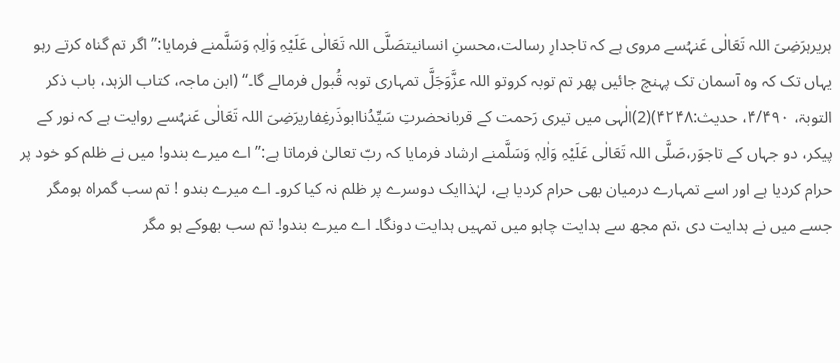ہریرہرَضِیَ اللہ تَعَالٰی عَنہُسے مروی ہے کہ تاجدارِ رسالت،محسنِ انسانیتصَلَّی اللہ تَعَالٰی عَلَیْہِ وَاٰلِہٖ وَسَلَّمنے فرمایا:’’ اگر تم گناہ کرتے رہو یہاں تک کہ وہ آسمان تک پہنچ جائیں پھر تم توبہ کروتو اللہ عزَّوَجَلَّ تمہاری توبہ قُبول فرمالے گا۔‘‘ (ابن ماجہ، کتاب الزہد، باب ذکر التوبۃ، ۴/۴۹۰، حدیث:۴۲۴۸)(2)الٰہی میں تیری رَحمت کے قربانحضرتِ سَیِّدُناابوذَرغِفاریرَضِیَ اللہ تَعَالٰی عَنہُسے روایت ہے کہ نور کے پیکر، دو جہاں کے تاجوَر،صَلَّی اللہ تَعَالٰی عَلَیْہِ وَاٰلِہٖ وَسَلَّمنے ارشاد فرمایا کہ ربّ تعالیٰ فرماتا ہے:’’ اے میرے بندو! میں نے ظلم کو خود پر حرام کردیا ہے اور اسے تمہارے درمیان بھی حرام کردیا ہے، لہٰذاایک دوسرے پر ظلم نہ کیا کرو۔ اے میرے بندو ! تم سب گمراہ ہومگر جسے میں نے ہدایت دی ،تم مجھ سے ہدایت چاہو میں تمہیں ہدایت دونگا۔ اے میرے بندو! تم سب بھوکے ہو مگر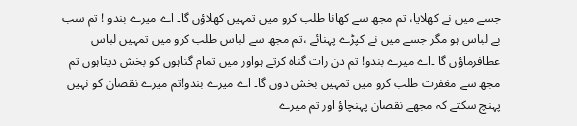جسے میں نے کھلایا، تم مجھ سے کھانا طلب کرو میں تمہیں کھلاؤں گا۔ اے میرے بندو ! تم سب بے لباس ہو مگر جسے میں نے کپڑے پہنائے ،تم مجھ سے لباس طلب کرو میں تمہیں لباس عطافرماؤں گا ۔اے میرے بندو! تم دن رات گناہ کرتے ہواور میں تمام گناہوں کو بخش دیتاہوں تم مجھ سے مغفرت طلب کرو میں تمہیں بخش دوں گا۔ اے میرے بندو!تم میرے نقصان کو نہیں پہنچ سکتے کہ مجھے نقصان پہنچاؤ اور تم میرے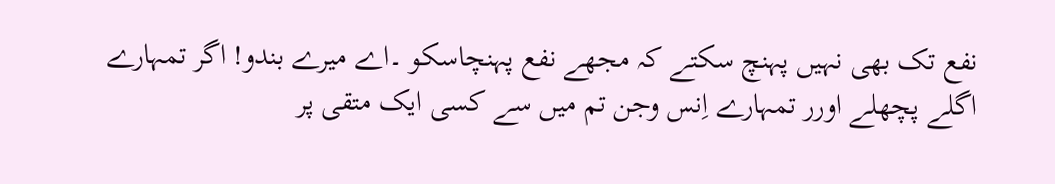نفع تک بھی نہیں پہنچ سکتے کہ مجھے نفع پہنچاسکو ۔اے میرے بندو! اگر تمہارے اگلے پچھلے اورر تمہارے اِنس وجن تم میں سے کسی ایک متقی پر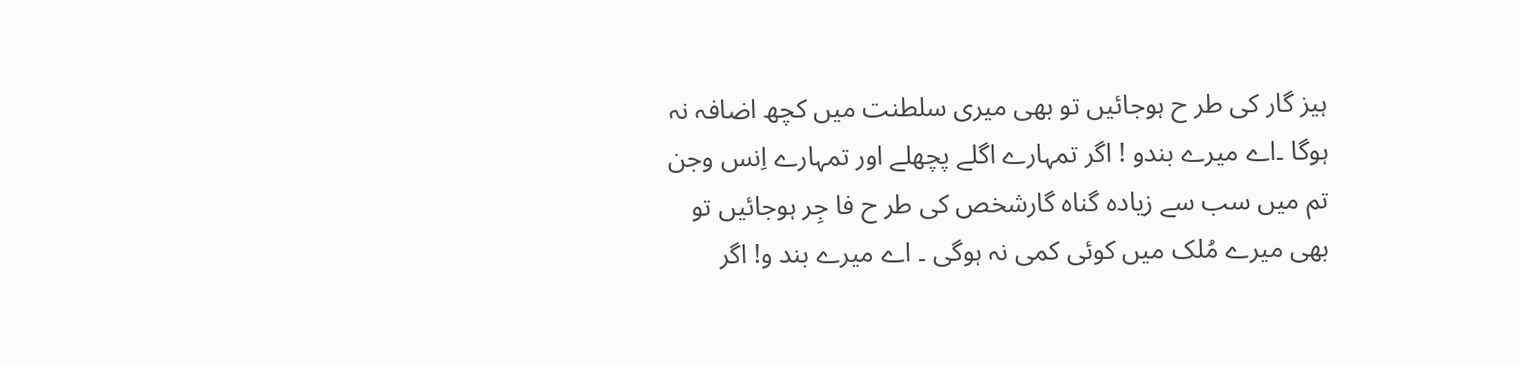ہیز گار کی طر ح ہوجائیں تو بھی میری سلطنت میں کچھ اضافہ نہ ہوگا ۔اے میرے بندو ! اگر تمہارے اگلے پچھلے اور تمہارے اِنس وجن تم میں سب سے زیادہ گناہ گارشخص کی طر ح فا جِر ہوجائیں تو بھی میرے مُلک میں کوئی کمی نہ ہوگی ۔ اے میرے بند و! اگر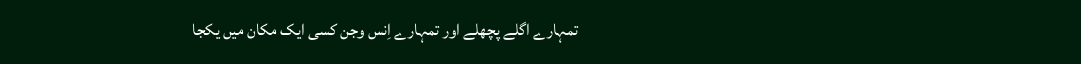تمہارے اگلے پچھلے اور تمہارے اِنس وجن کسی ایک مکان میں یکجا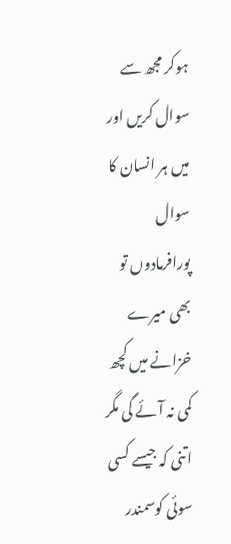ہوکر مجھ سے سوال کریں اور میں ہر انسان کا سوال پورافرمادوں تو بھی میرے خزانے میں کچھ کمی نہ آئے گی مگر اتنی کہ جیسے کسی سوئی کوسمندر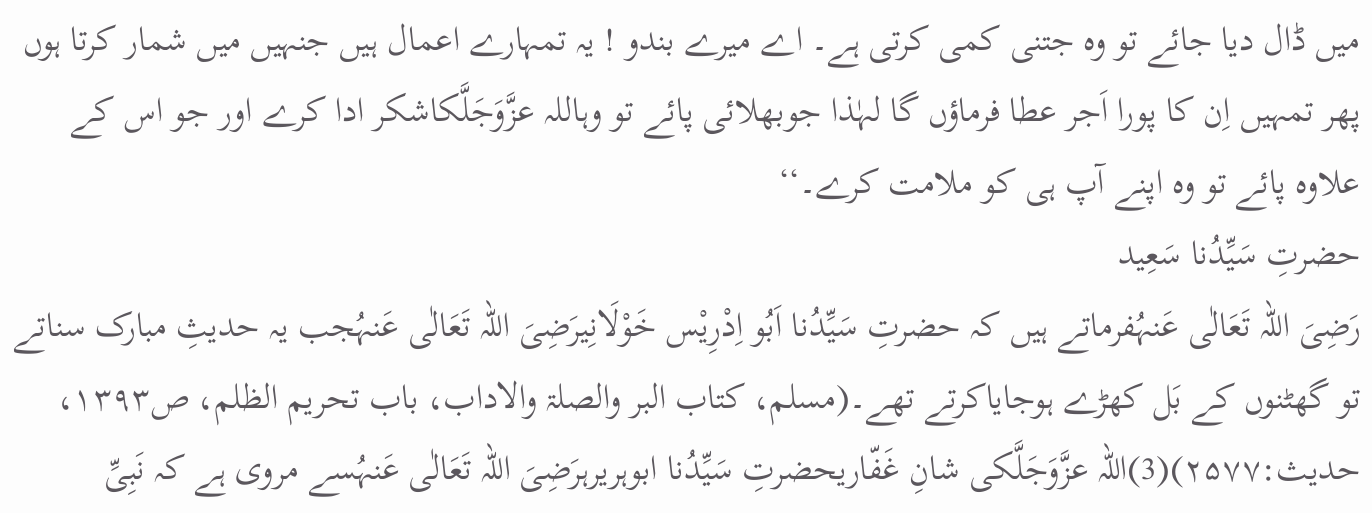میں ڈال دیا جائے تو وہ جتنی کمی کرتی ہے۔ اے میرے بندو ! یہ تمہارے اعمال ہیں جنہیں میں شمار کرتا ہوں پھر تمہیں اِن کا پورا اَجر عطا فرماؤں گا لہٰذا جوبھلائی پائے تو وہاللہ عزَّوَجَلَّکاشکر ادا کرے اور جو اس کے علاوہ پائے تو وہ اپنے آپ ہی کو ملامت کرے۔‘‘
حضرتِ سَیِّدُنا سَعِید
رَضِیَ اللہ تَعَالٰی عَنہُفرماتے ہیں کہ حضرتِ سَیِّدُنا اَبُو اِدْرِیْس خَوْلَانِیرَضِیَ اللہ تَعَالٰی عَنہُجب یہ حدیثِ مبارک سناتے تو گھٹنوں کے بَل کھڑے ہوجایاکرتے تھے۔(مسلم، کتاب البر والصلۃ والاداب، باب تحریم الظلم، ص۱۳۹۳، حدیث:۲۵۷۷)(3)اللہ عزَّوَجَلَّکی شانِ غَفّاریحضرتِ سَیِّدُنا ابوہریرہرَضِیَ اللہ تَعَالٰی عَنہُسے مروی ہے کہ نَبِیِّ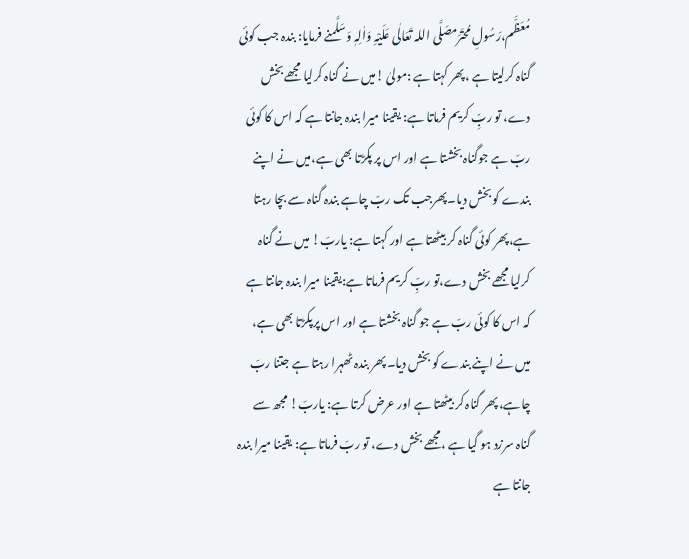مُعَظَّم،رَسُولِ مُحتَرَمصَلَّی اللہ تَعَالٰی عَلَیْہِ وَاٰلِہٖ وَسَلَّمنے فرمایا: بندہ جب کوئی گناہ کرلیتا ہے ،پھر کہتا ہے :مولیٰ !میں نے گناہ کرلیا مجھے بخش دے، تو ربِّ کریم فرماتا ہے: یقینا میرا بندہ جانتا ہے کہ اس کا کوئی ربّ ہے جوگناہ بخشتا ہے اور اس پر پکڑتا بھی ہے،میں نے اپنے بندے کو بخش دیا۔پھرجب تک ربّ چاہے بندہ گناہ سے بچا رہتا ہے،پھر کوئی گناہ کر بیٹھتا ہے اور کہتا ہے: یاربّ! میں نے گناہ کرلیا مجھے بخش دے،تو ربِّ کریم فرماتا ہے:یقینا میرا بندہ جانتا ہے کہ اس کا کوئی ربّ ہے جو گناہ بخشتا ہے اور اس پرپکڑتا بھی ہے، میں نے اپنے بندے کو بخش دیا۔ پھر بندہ ٹھہرا رہتا ہے جتنا ربّ چاہے، پھر گناہ کر بیٹھتا ہے اور عرض کرتا ہے: یاربّ! مجھ سے گناہ سرزد ہو گیا ہے ،مجھے بخش دے، تو ربّ فرماتا ہے: یقینا میرا بندہ جانتا ہے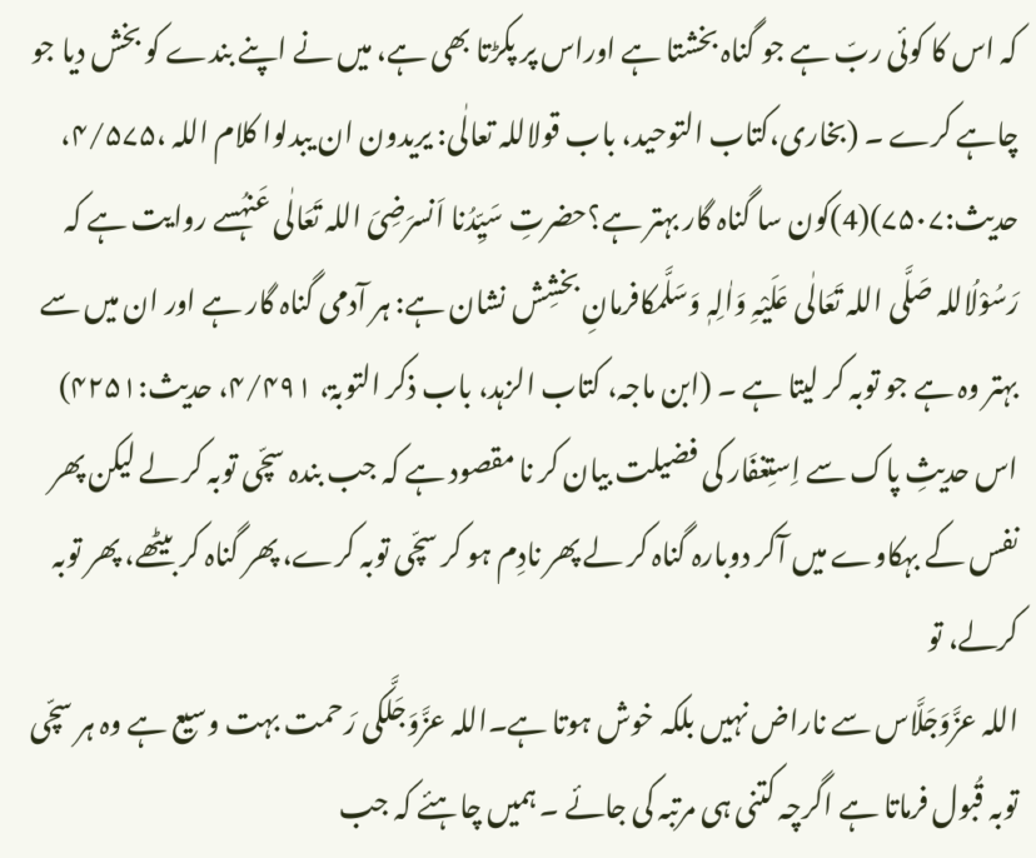کہ اس کا کوئی ربّ ہے جو گناہ بخشتا ہے اوراس پر پکڑتا بھی ہے، میں نے اپنے بندے کو بخش دیا جو چاہے کرے ۔ (بخاری،کتاب التوحید، باب قولاللہ تعالٰی: یریدون ان یبدلوا کلام اللہ ،۴/۵۷۵، حدیث:۷۵۰۷)(4)کون سا گناہ گار بہتر ہے؟حضرتِ سَیِّدُنا اَنسرَضِیَ اللہ تَعَالٰی عَنہُسے روایت ہے کہ رَسُوْلُاللہ صَلَّی اللہ تَعَالٰی عَلَیْہِ وَاٰلِہٖ وَسَلَّمکافرمانِ بخشِش نشان ہے: ہر آدمی گناہ گار ہے اور ان میں سے بہتر وہ ہے جو توبہ کر لیتا ہے ۔ (ابن ماجہ، کتاب الزہد، باب ذکر التوبۃ، ۴/۴۹۱، حدیث:۴۲۵۱)
اس حدیثِ پاک سے اِستِغفَار کی فضیلت بیان کر نا مقصود ہے کہ جب بندہ سچّی توبہ کر لے لیکن پھر نفس کے بہکاوے میں آکر دوبارہ گناہ کر لے پھر نادِم ہو کر سچّی توبہ کرے، پھر گناہ کر بیٹھے، پھر توبہ کرلے، تو
اللہ عزَّوَجَلَّاس سے ناراض نہیں بلکہ خوش ہوتا ہے۔اللہ عزَّوَجَلَّکی رَحمت بہت وسیع ہے وہ ہر سچّی توبہ قُبول فرماتا ہے اگرچہ کتنی ہی مرتبہ کی جائے ۔ ہمیں چاہئے کہ جب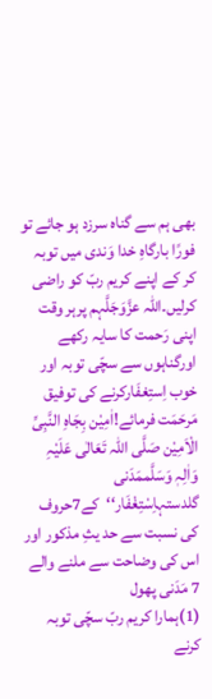بھی ہم سے گناہ سرزد ہو جائے تو فورًا بارگاہِ خدا وَندی میں توبہ کر کے اپنے کریم ربّ کو راضی کرلیں۔اللہ عزَّوَجَلَّہم پرہر وقت اپنی رَحمت کا سایہ رکھے اورگناہوں سے سچّی توبہ اور خوب اِستِغفَارکرنے کی توفیق مَرحَمَت فرمائے!اٰمِیْن بِجَاہِ النَّبِیِّ الْاَمِیْن صَلَّی اللہ تَعَالٰی عَلَیْہِ وَاٰلِہٖ وَسَلَّممَدَنی گلدستہاِسْتِغْفَار‘‘کے7حروف کی نسبت سے حد یثِ مذکور اور اس کی وضاحت سے ملنے والے 7 مَدَنی پھول
(1)ہمارا کریم ربّ سچّی توبہ کرنے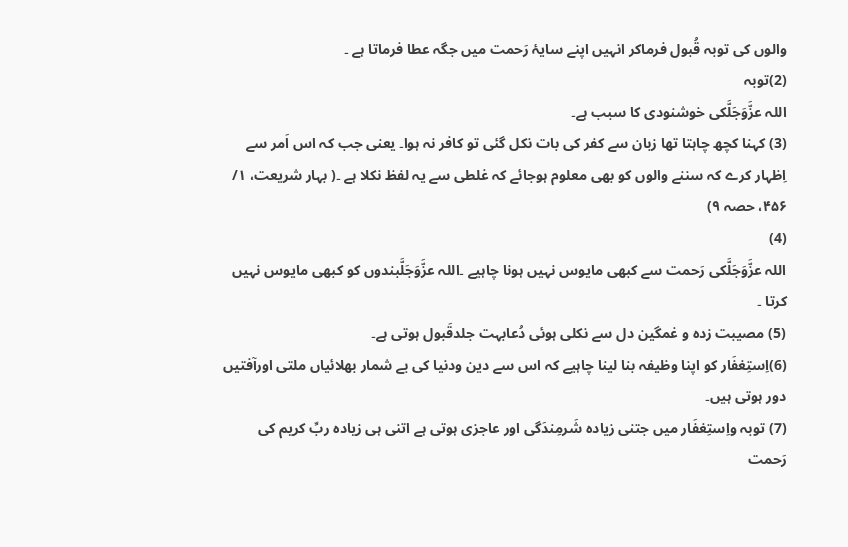والوں کی توبہ قُبول فرماکر انہیں اپنے سایۂ رَحمت میں جگہ عطا فرماتا ہے ۔
(2)توبہ
اللہ عزَّوَجَلَّکی خوشنودی کا سبب ہے۔
(3) کہنا کچھ چاہتا تھا زبان سے کفر کی بات نکل گئی تو کافر نہ ہوا۔ یعنی جب کہ اس اَمر سے اِظہار کرے کہ سننے والوں کو بھی معلوم ہوجائے کہ غلطی سے یہ لفظ نکلا ہے ۔( بہار شریعت، ۱/ ۴۵۶، حصہ ۹)
(4)
اللہ عزَّوَجَلَّکی رَحمت سے کبھی مایوس نہیں ہونا چاہیے ۔اللہ عزَّوَجَلَّبندوں کو کبھی مایوس نہیں کرتا ۔
(5) مصیبت زدہ و غمگین دل سے نکلی ہوئی دُعابہت جلدقَبول ہوتی ہے۔
(6)اِستِغفَار کو اپنا وظیفہ بنا لینا چاہیے کہ اس سے دین ودنیا کی بے شمار بھلائیاں ملتی اورآفتیں دور ہوتی ہیں۔
(7) توبہ واِستِغفَار میں جتنی زیادہ شَرمِندَگی اور عاجزی ہوتی ہے اتنی ہی زیادہ ربِّ کریم کی رَحمت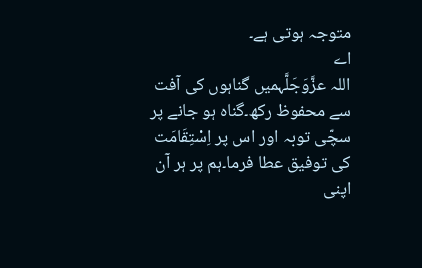متوجہ ہوتی ہے۔
اے
اللہ عزَّوَجَلَّہمیں گناہوں کی آفت سے محفوظ رکھ۔گناہ ہو جانے پر سچّی توبہ اور اس پر اِسْتِقَامَت کی توفیق عطا فرما۔ہم پر ہر آن اپنی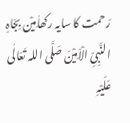رَحمت کا سایہ رکھاٰمِیْن بِجَاہِ النَّبِیِّ الْاَمِیْنَ صَلَّی اللہ تَعَالٰی عَلَیْہِ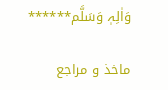وَاٰلِہٖ وَسَلَّم٭٭٭٭٭٭

ماخذ و مراجع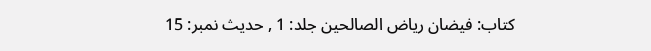کتاب: فیضان ریاض الصالحین جلد: 1 , حدیث نمبر: 15